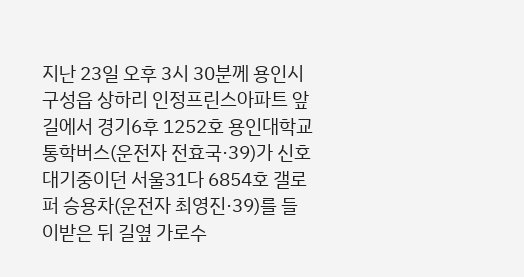지난 23일 오후 3시 30분께 용인시 구성읍 상하리 인정프린스아파트 앞길에서 경기6후 1252호 용인대학교 통학버스(운전자 전효국·39)가 신호 대기중이던 서울31다 6854호 갤로퍼 승용차(운전자 최영진·39)를 들이받은 뒤 길옆 가로수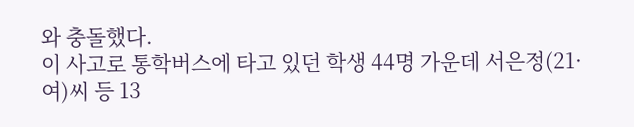와 충돌했다.
이 사고로 통학버스에 타고 있던 학생 44명 가운데 서은정(21·여)씨 등 13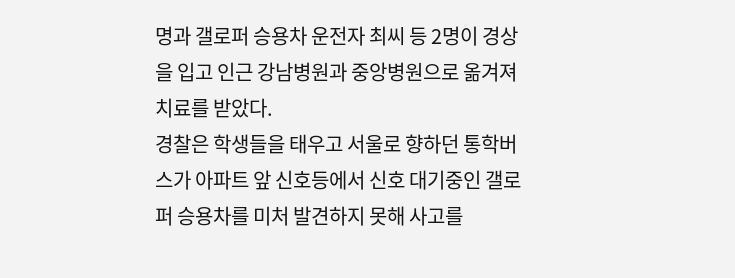명과 갤로퍼 승용차 운전자 최씨 등 2명이 경상을 입고 인근 강남병원과 중앙병원으로 옮겨져 치료를 받았다.
경찰은 학생들을 태우고 서울로 향하던 통학버스가 아파트 앞 신호등에서 신호 대기중인 갤로퍼 승용차를 미처 발견하지 못해 사고를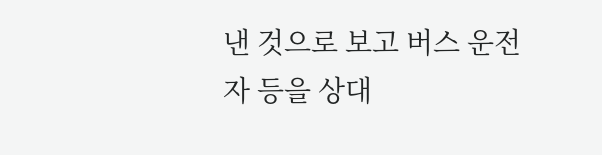낸 것으로 보고 버스 운전자 등을 상대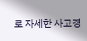로 자세한 사고경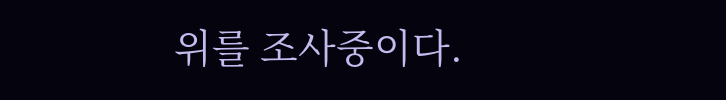위를 조사중이다.